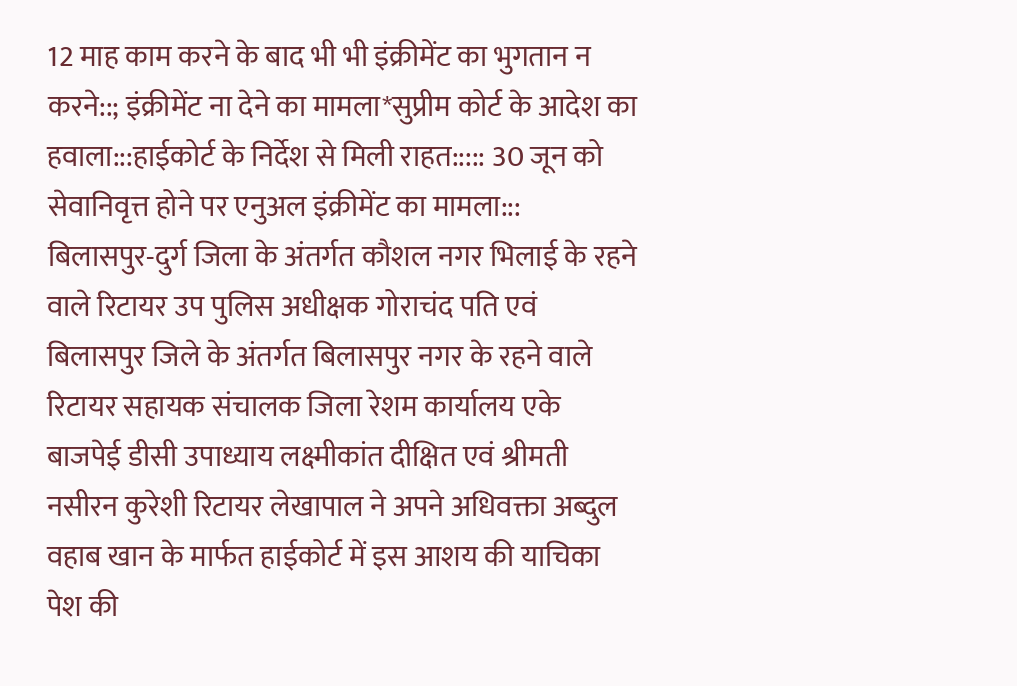12 माह काम करने के बाद भी भी इंक्रीमेंट का भुगतान न करने::; इंक्रीमेंट ना देने का मामला*सुप्रीम कोर्ट के आदेश का हवाला:::हाईकोर्ट के निर्देश से मिली राहत::::: 30 जून को सेवानिवृत्त होने पर एनुअल इंक्रीमेंट का मामला:::
बिलासपुर-दुर्ग जिला के अंतर्गत कौशल नगर भिलाई के रहने वाले रिटायर उप पुलिस अधीक्षक गोराचंद पति एवं बिलासपुर जिले के अंतर्गत बिलासपुर नगर के रहने वाले रिटायर सहायक संचालक जिला रेशम कार्यालय एके बाजपेई डीसी उपाध्याय लक्ष्मीकांत दीक्षित एवं श्रीमती नसीरन कुरेशी रिटायर लेखापाल ने अपने अधिवक्ता अब्दुल वहाब खान के मार्फत हाईकोर्ट में इस आशय की याचिका पेश की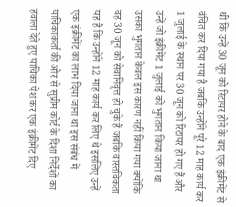थी कि उन्हें 30 जून को रिटायर होने के बाद एक इंक्रीमेंट से वंचित कर दिया गया है जबकि उन्होंने पूरे 12 माह कार्य कर 1 जुलाई के स्थान पर 30 जून को रिटायर हो गए हैं और उन्हें जो इंक्रीमेंट 1 जुलाई को भुगतान किया जाना था उसका भुगतान केवल इस कारण नहीं किया गया क्योंकि वह 30 जून को सेवानिवृत्त हो चुके हैं जबकि वास्तविकता यह है कि उन्होंने 12 माह कार्य कर लिए थे इसलिए उन्हें एक इंक्रीमेंट का लाभ दिया जाना था इस संबंध में याचिकाकर्ता की ओर से सुप्रीम कोर्ट के दिशा निर्देशों का हवाला देते हुए याचिका पेश कर एक इंक्रीमेंट दिए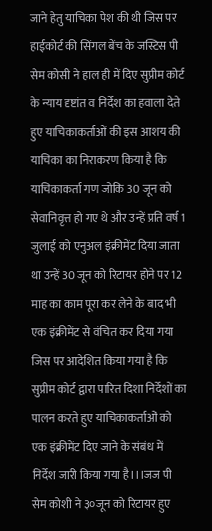जाने हेतु याचिका पेश की थी जिस पर हाईकोर्ट की सिंगल बेंच के जस्टिस पी सेम कोसी ने हाल ही में दिए सुप्रीम कोर्ट के न्याय दृष्टांत व निर्देश का हवाला देते हुए याचिकाकर्ताओं की इस आशय की याचिका का निराकरण किया है कि याचिकाकर्ता गण जोकि 30 जून को सेवानिवृत्त हो गए थे और उन्हें प्रति वर्ष 1 जुलाई को एनुअल इंक्रीमेंट दिया जाता था उन्हें 30 जून को रिटायर होने पर 12 माह का काम पूरा कर लेने के बाद भी एक इंक्रीमेंट से वंचित कर दिया गया जिस पर आदेशित किया गया है कि सुप्रीम कोर्ट द्वारा पारित दिशा निर्देशों का पालन करते हुए याचिकाकर्ताओं को एक इंक्रीमेंट दिए जाने के संबंध में निर्देश जारी किया गया है।।।जज पी सेम कोशी ने ३०जून को रिटायर हुए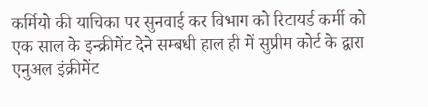कर्मियो की याचिका पर सुनवाई कर विभाग को रिटायर्ड कर्मी को एक साल के इन्क्रीमेंट देने सम्बधी हाल ही में सुप्रीम कोर्ट के द्वारा एनुअल इंक्रीमेंट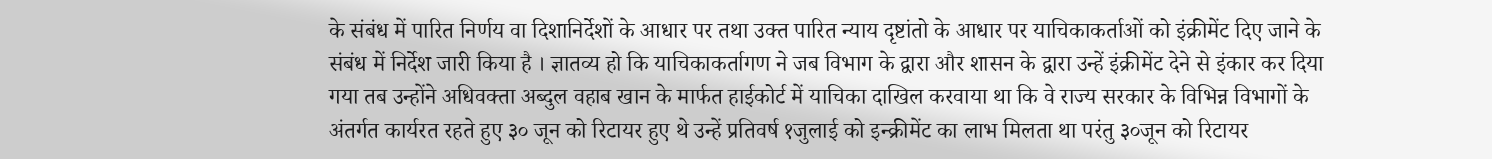के संबंध में पारित निर्णय वा दिशानिर्देशों के आधार पर तथा उक्त पारित न्याय दृष्टांतो के आधार पर याचिकाकर्ताओं को इंक्रीमेंट दिए जाने के संबंध में निर्देश जारी किया है । ज्ञातव्य हो कि याचिकाकर्तागण ने जब विभाग के द्वारा और शासन के द्वारा उन्हें इंक्रीमेंट देने से इंकार कर दिया गया तब उन्होंने अधिवक्ता अब्दुल वहाब खान के मार्फत हाईकोर्ट में याचिका दाखिल करवाया था कि वे राज्य सरकार के विभिन्न विभागों के अंतर्गत कार्यरत रहते हुए ३० जून को रिटायर हुए थे उन्हें प्रतिवर्ष १जुलाई को इन्क्रीमेंट का लाभ मिलता था परंतु ३०जून को रिटायर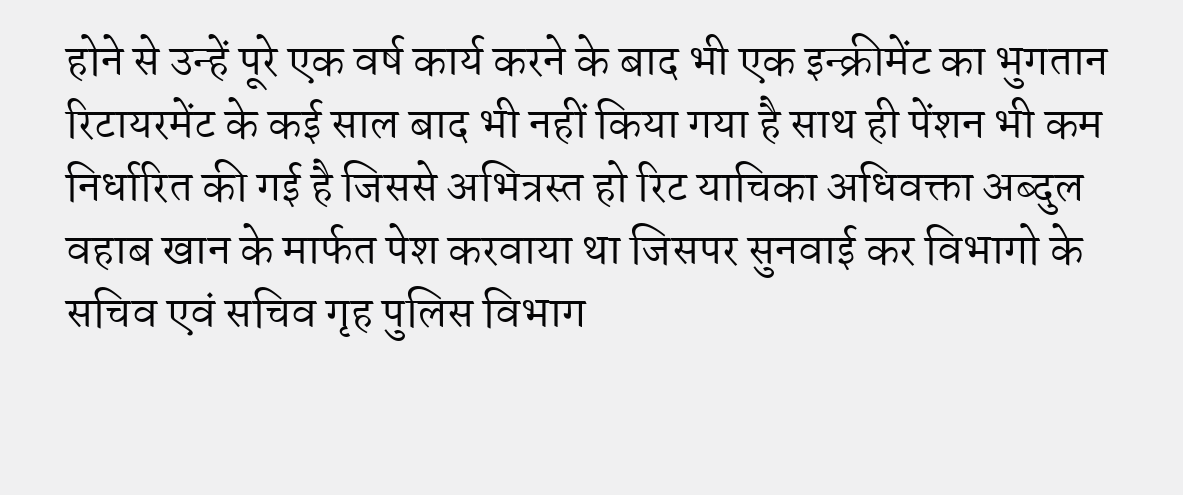होने से उन्हें पूरे एक वर्ष कार्य करने के बाद भी एक इन्क्रीमेंट का भुगतान रिटायरमेंट के कई साल बाद भी नहीं किया गया है साथ ही पेंशन भी कम निर्धारित की गई है जिससे अभित्रस्त हो रिट याचिका अधिवक्ता अब्दुल वहाब खान के मार्फत पेश करवाया था जिसपर सुनवाई कर विभागो के सचिव एवं सचिव गृह पुलिस विभाग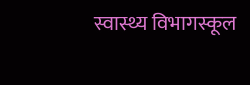स्वास्थ्य विभागस्कूल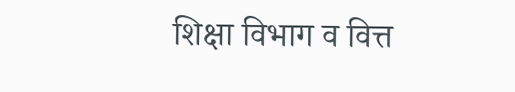शिक्षा विभाग व वित्त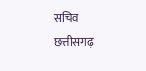सचिव छत्तीसगढ़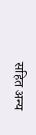सहित अन्य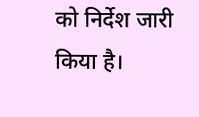को निर्देश जारी किया है।